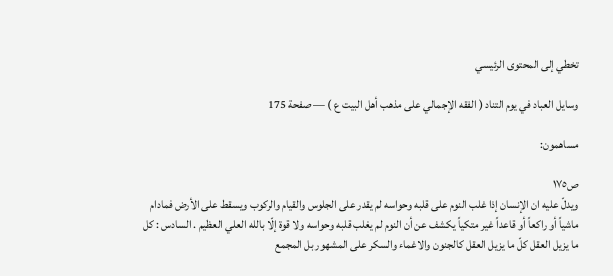تخطي إلى المحتوى الرئيسي

وسايل العباد في يوم التناد ( الفقه الإجمالي على مذهب أهل البيت ع ) — صفحة 175

مساهمون:

ص١٧٥
ويدلّ عليه ان الإنسان إذا غلب النوم على قلبه وحواسه لم يقدر على الجلوس والقيام والركوب ويسقط على الأرض فمادام ماشياً أو راكعاً أو قاعداً غير متكياً يكشف عن أن النوم لم يغلب قلبه وحواسه ولا قوة إلّا بالله العلي العظيم . السادس : كل ما يزيل العقل كلّ ما يزيل العقل كالجنون والاغماء والسكر على المشهور بل المجمع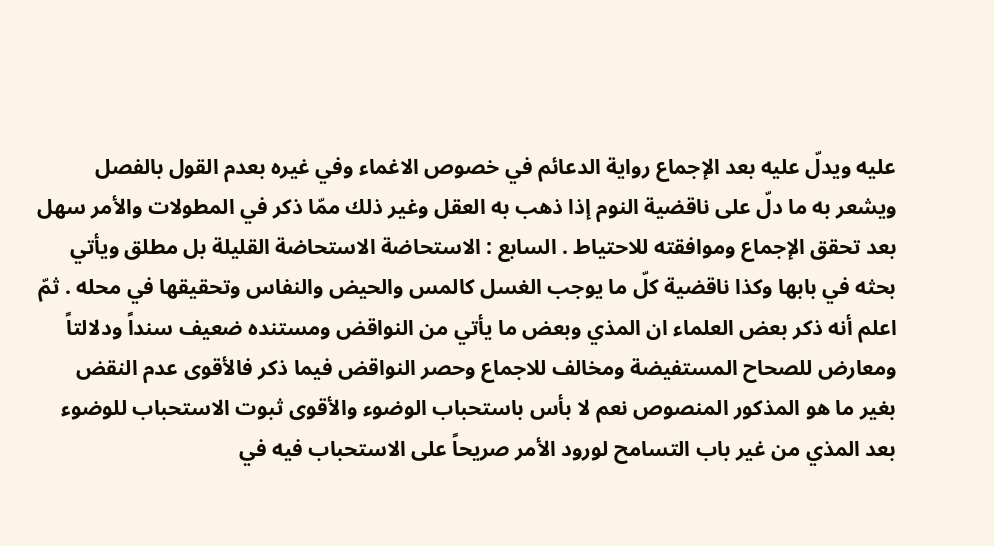عليه ويدلّ عليه بعد الإجماع رواية الدعائم في خصوص الاغماء وفي غيره بعدم القول بالفصل ويشعر به ما دلّ على ناقضية النوم إذا ذهب به العقل وغير ذلك ممّا ذكر في المطولات والأمر سهل بعد تحقق الإجماع وموافقته للاحتياط . السابع : الاستحاضة الاستحاضة القليلة بل مطلق ويأتي بحثه في بابها وكذا ناقضية كلّ ما يوجب الغسل كالمس والحيض والنفاس وتحقيقها في محله . ثمّ اعلم أنه ذكر بعض العلماء ان المذي وبعض ما يأتي من النواقض ومستنده ضعيف سنداً ودلالتاً ومعارض للصحاح المستفيضة ومخالف للاجماع وحصر النواقض فيما ذكر فالأقوى عدم النقض بغير ما هو المذكور المنصوص نعم لا بأس باستحباب الوضوء والأقوى ثبوت الاستحباب للوضوء بعد المذي من غير باب التسامح لورود الأمر صريحاً على الاستحباب فيه في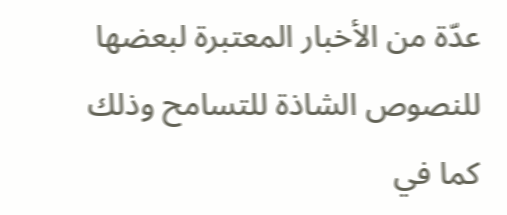عدّة من الأخبار المعتبرة لبعضها للنصوص الشاذة للتسامح وذلك كما في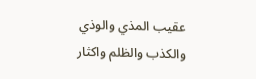عقيب المذي والوذي والكذب والظلم واكثار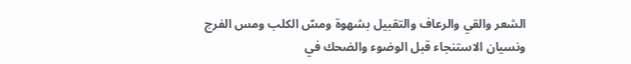الشعر والقي والرعاف والتقبيل بشهوة ومسّ الكلب ومس الفرج ونسيان الاستنجاء قبل الوضوء والضحك في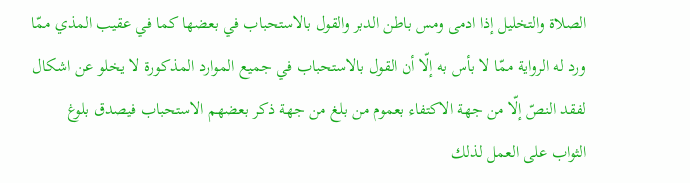الصلاة والتخليل إذا ادمى ومس باطن الدبر والقول بالاستحباب في بعضها كما في عقيب المذي ممّا ورد له الرواية ممّا لا بأس به إلّا أن القول بالاستحباب في جميع الموارد المذكورة لا يخلو عن اشكال لفقد النصّ إلّا من جهة الاكتفاء بعموم من بلغ من جهة ذكر بعضهم الاستحباب فيصدق بلوغ الثواب على العمل لذلك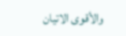والأقوى الاتيان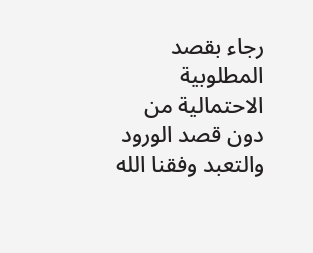رجاء بقصد المطلوبية الاحتمالية من دون قصد الورود والتعبد وفقنا الله